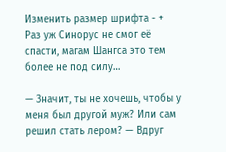Изменить размер шрифта - +
Раз уж Синорус не смог её спасти, магам Шангса это тем более не под силу…

— Значит, ты не хочешь, чтобы у меня был другой муж? Или сам решил стать лером? — Вдруг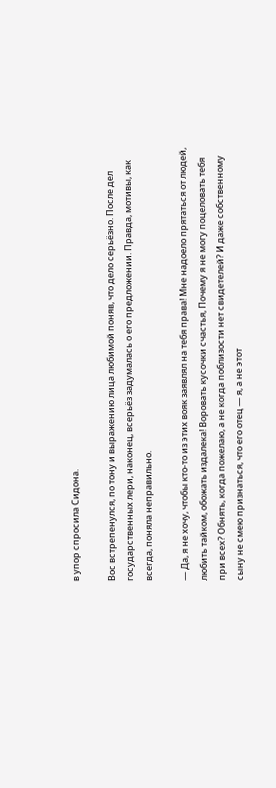в упор спросила Сидона.

Вос встрепенулся, по тону и выражению лица любимой поняв, что дело серьёзно. После дел государственных лери, наконец, всерьёз задумалась о его предложении. Правда, мотивы, как всегда, поняла неправильно.

— Да, я не хочу, чтобы кто-то из этих вояк заявлял на тебя права! Мне надоело прятаться от людей, любить тайком, обожать издалека! Воровать кусочки счастья, Почему я не могу поцеловать тебя при всех? Обнять, когда пожелаю, а не когда поблизости нет свидетелей? И даже собственному сыну не смею признаться, что его отец — я, а не этот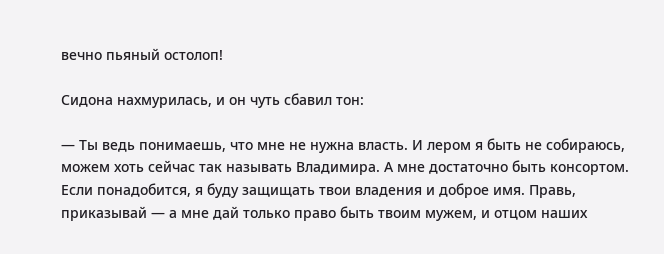вечно пьяный остолоп!

Сидона нахмурилась, и он чуть сбавил тон:

— Ты ведь понимаешь, что мне не нужна власть. И лером я быть не собираюсь, можем хоть сейчас так называть Владимира. А мне достаточно быть консортом. Если понадобится, я буду защищать твои владения и доброе имя. Правь, приказывай — а мне дай только право быть твоим мужем, и отцом наших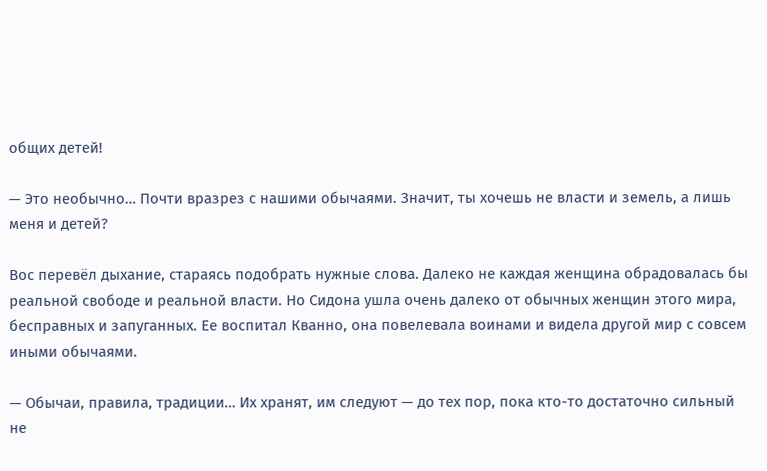общих детей!

— Это необычно… Почти вразрез с нашими обычаями. Значит, ты хочешь не власти и земель, а лишь меня и детей?

Вос перевёл дыхание, стараясь подобрать нужные слова. Далеко не каждая женщина обрадовалась бы реальной свободе и реальной власти. Но Сидона ушла очень далеко от обычных женщин этого мира, бесправных и запуганных. Ее воспитал Кванно, она повелевала воинами и видела другой мир с совсем иными обычаями.

— Обычаи, правила, традиции… Их хранят, им следуют — до тех пор, пока кто-то достаточно сильный не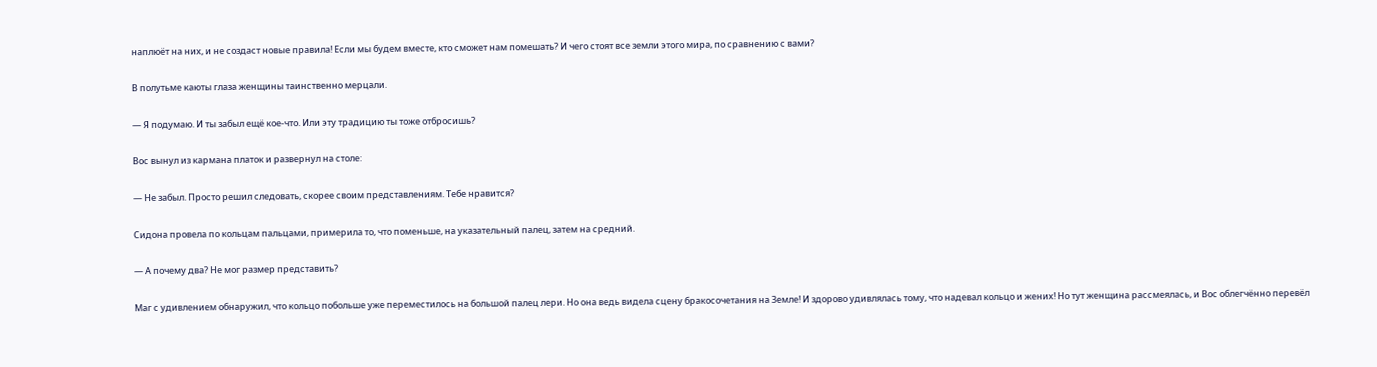наплюёт на них, и не создаст новые правила! Если мы будем вместе, кто сможет нам помешать? И чего стоят все земли этого мира, по сравнению с вами?

В полутьме каюты глаза женщины таинственно мерцали.

— Я подумаю. И ты забыл ещё кое-что. Или эту традицию ты тоже отбросишь?

Вос вынул из кармана платок и развернул на столе:

— Не забыл. Просто решил следовать, скорее своим представлениям. Тебе нравится?

Сидона провела по кольцам пальцами, примерила то, что поменьше, на указательный палец, затем на средний.

— А почему два? Не мог размер представить?

Маг с удивлением обнаружил, что кольцо побольше уже переместилось на большой палец лери. Но она ведь видела сцену бракосочетания на Земле! И здорово удивлялась тому, что надевал кольцо и жених! Но тут женщина рассмеялась, и Вос облегчённо перевёл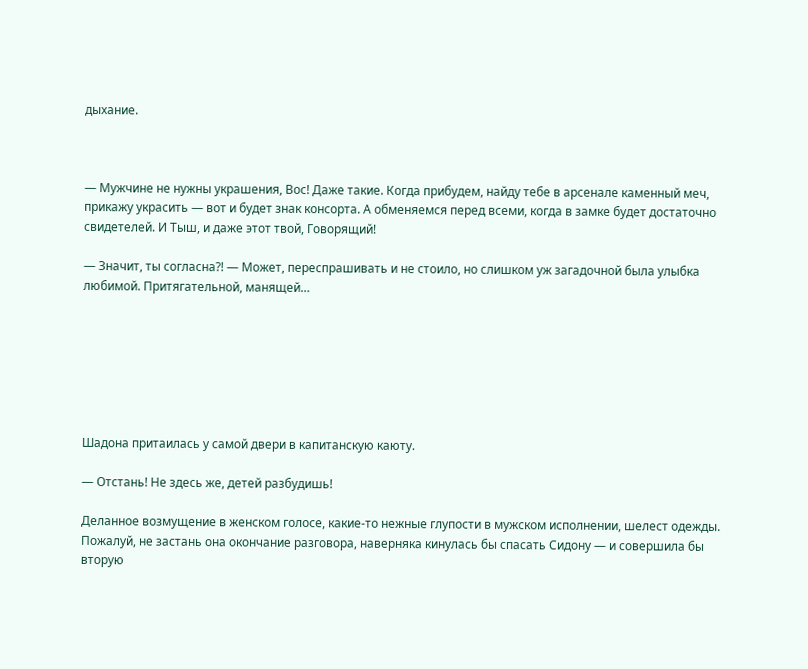дыхание.



— Мужчине не нужны украшения, Вос! Даже такие. Когда прибудем, найду тебе в арсенале каменный меч, прикажу украсить — вот и будет знак консорта. А обменяемся перед всеми, когда в замке будет достаточно свидетелей. И Тыш, и даже этот твой, Говорящий!

— Значит, ты согласна?! — Может, переспрашивать и не стоило, но слишком уж загадочной была улыбка любимой. Притягательной, манящей…







Шадона притаилась у самой двери в капитанскую каюту.

— Отстань! Не здесь же, детей разбудишь!

Деланное возмущение в женском голосе, какие-то нежные глупости в мужском исполнении, шелест одежды. Пожалуй, не застань она окончание разговора, наверняка кинулась бы спасать Сидону — и совершила бы вторую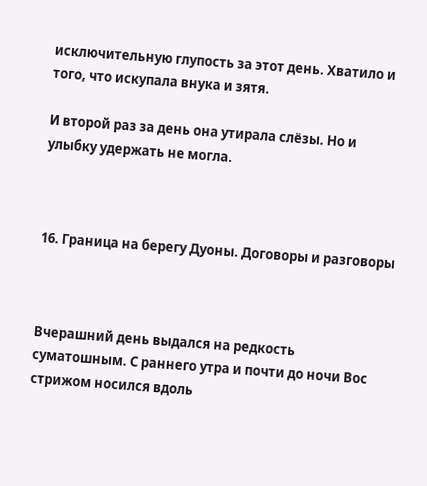исключительную глупость за этот день. Хватило и того, что искупала внука и зятя.

И второй раз за день она утирала слёзы. Но и улыбку удержать не могла.



16. Граница на берегу Дуоны. Договоры и разговоры



Вчерашний день выдался на редкость суматошным. С раннего утра и почти до ночи Вос стрижом носился вдоль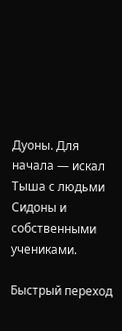Дуоны. Для начала — искал Тыша с людьми Сидоны и собственными учениками.

Быстрый переход